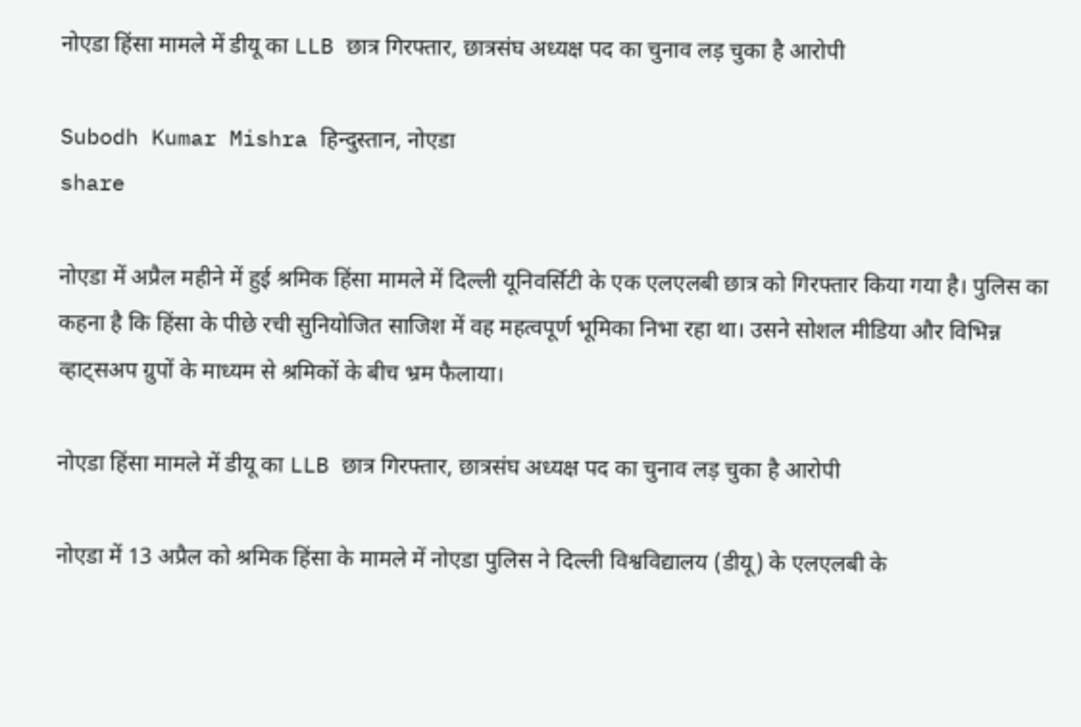नोएडा हिंसा मामले में डीयू का LLB छात्र गिरफ्तार, छात्रसंघ अध्यक्ष पद का चुनाव लड़ चुका है आरोपी

Subodh Kumar Mishra हिन्दुस्तान, नोएडा
share

नोएडा में अप्रैल महीने में हुई श्रमिक हिंसा मामले में दिल्ली यूनिवर्सिटी के एक एलएलबी छात्र को गिरफ्तार किया गया है। पुलिस का कहना है कि हिंसा के पीछे रची सुनियोजित साजिश में वह महत्वपूर्ण भूमिका निभा रहा था। उसने सोशल मीडिया और विभिन्न व्हाट्सअप ग्रुपों के माध्यम से श्रमिकों के बीच भ्रम फैलाया।

नोएडा हिंसा मामले में डीयू का LLB छात्र गिरफ्तार, छात्रसंघ अध्यक्ष पद का चुनाव लड़ चुका है आरोपी

नोएडा में 13 अप्रैल को श्रमिक हिंसा के मामले में नोएडा पुलिस ने दिल्ली विश्वविद्यालय (डीयू) के एलएलबी के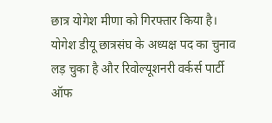छात्र योगेश मीणा को गिरफ्तार किया है। योगेश डीयू छात्रसंघ के अध्यक्ष पद का चुनाव लड़ चुका है और रिवोल्यूशनरी वर्कर्स पार्टी ऑफ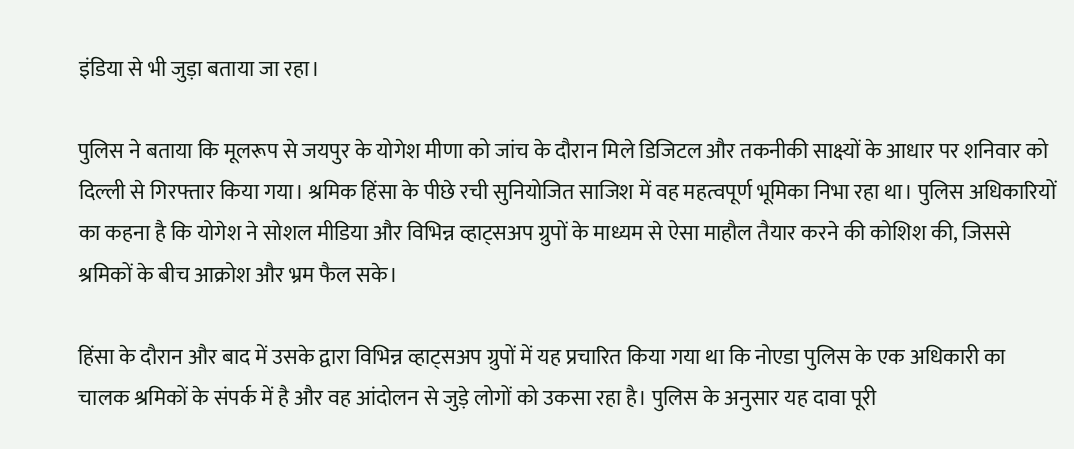इंडिया से भी जुड़ा बताया जा रहा।

पुलिस ने बताया कि मूलरूप से जयपुर के योगेश मीणा को जांच के दौरान मिले डिजिटल और तकनीकी साक्ष्यों के आधार पर शनिवार को दिल्ली से गिरफ्तार किया गया। श्रमिक हिंसा के पीछे रची सुनियोजित साजिश में वह महत्वपूर्ण भूमिका निभा रहा था। पुलिस अधिकारियों का कहना है कि योगेश ने सोशल मीडिया और विभिन्न व्हाट्सअप ग्रुपों के माध्यम से ऐसा माहौल तैयार करने की कोशिश की, जिससे श्रमिकों के बीच आक्रोश और भ्रम फैल सके।

हिंसा के दौरान और बाद में उसके द्वारा विभिन्न व्हाट्सअप ग्रुपों में यह प्रचारित किया गया था कि नोएडा पुलिस के एक अधिकारी का चालक श्रमिकों के संपर्क में है और वह आंदोलन से जुड़े लोगों को उकसा रहा है। पुलिस के अनुसार यह दावा पूरी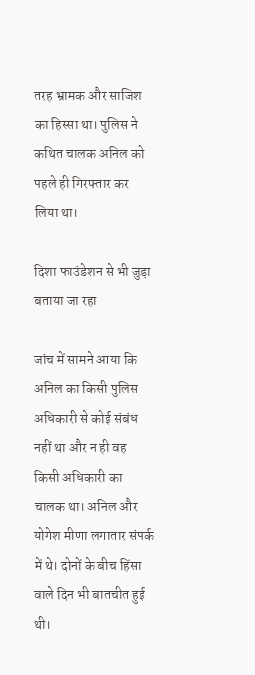तरह भ्रामक और साजिश का हिस्सा था। पुलिस ने कथित चालक अनिल को पहले ही गिरफ्तार कर लिया था।

दिशा फाउंडेशन से भी जुड़ा बताया जा रहा

जांच में सामने आया कि अनिल का किसी पुलिस अधिकारी से कोई संबंध नहीं था और न ही वह किसी अधिकारी का चालक था। अनिल और योगेश मीणा लगातार संपर्क में थे। दोनों के बीच हिंसा वाले दिन भी बातचीत हुई थी।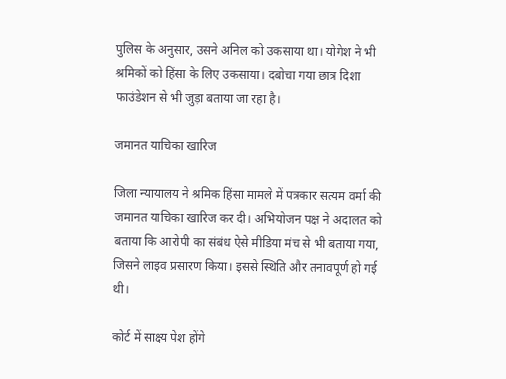पुलिस के अनुसार, उसने अनिल को उकसाया था। योगेश ने भी श्रमिकों को हिंसा के लिए उकसाया। दबोचा गया छात्र दिशा फाउंडेशन से भी जुड़ा बताया जा रहा है।

जमानत याचिका खारिज

जिला न्यायालय ने श्रमिक हिंसा मामले में पत्रकार सत्यम वर्मा की जमानत याचिका खारिज कर दी। अभियोजन पक्ष ने अदालत को बताया कि आरोपी का संबंध ऐसे मीडिया मंच से भी बताया गया, जिसने लाइव प्रसारण किया। इससे स्थिति और तनावपूर्ण हो गई थी।

कोर्ट में साक्ष्य पेश होंगे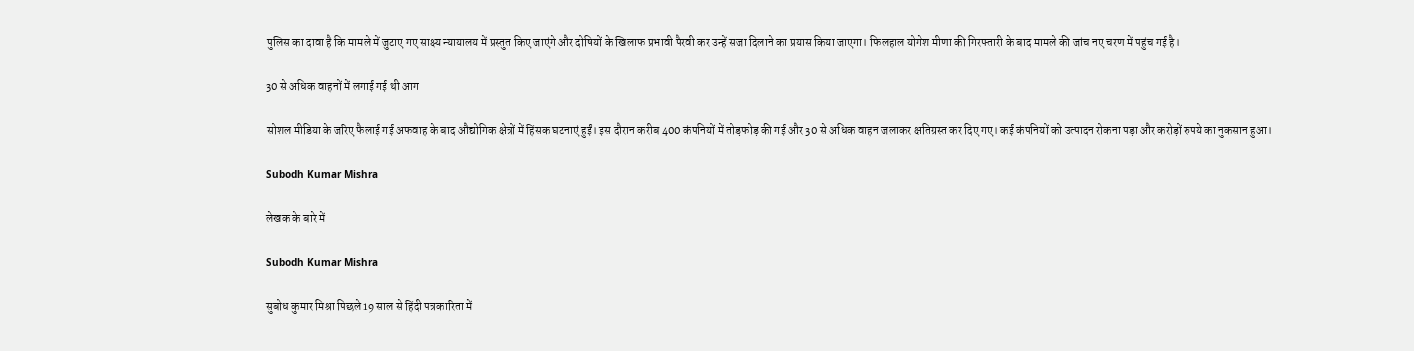पुलिस का दावा है कि मामले में जुटाए गए साक्ष्य न्यायालय में प्रस्तुत किए जाएंगे और दोषियों के खिलाफ प्रभावी पैरवी कर उन्हें सजा दिलाने का प्रयास किया जाएगा। फिलहाल योगेश मीणा की गिरफ्तारी के बाद मामले की जांच नए चरण में पहुंच गई है।

30 से अधिक वाहनों में लगाई गई थी आग

सोशल मीडिया के जरिए फैलाई गई अफवाह के बाद औद्योगिक क्षेत्रों में हिंसक घटनाएं हुईं। इस दौरान करीब 400 कंपनियों में तोड़फोड़ की गई और 30 से अधिक वाहन जलाकर क्षतिग्रस्त कर दिए गए। कई कंपनियों को उत्पादन रोकना पड़ा और करोड़ों रुपये का नुकसान हुआ।

Subodh Kumar Mishra

लेखक के बारे में

Subodh Kumar Mishra

सुबोध कुमार मिश्रा पिछले 19 साल से हिंदी पत्रकारिता में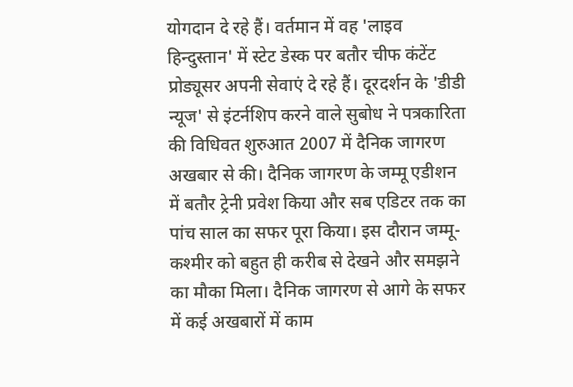योगदान दे रहे हैं। वर्तमान में वह 'लाइव हिन्दुस्तान' में स्टेट डेस्क पर बतौर चीफ कंटेंट प्रोड्यूसर अपनी सेवाएं दे रहे हैं। दूरदर्शन के 'डीडी न्यूज' से इंटर्नशिप करने वाले सुबोध ने पत्रकारिता की विधिवत शुरुआत 2007 में दैनिक जागरण अखबार से की। दैनिक जागरण के जम्मू एडीशन में बतौर ट्रेनी प्रवेश किया और सब एडिटर तक का पांच साल का सफर पूरा किया। इस दौरान जम्मू-कश्मीर को बहुत ही करीब से देखने और समझने का मौका मिला। दैनिक जागरण से आगे के सफर में कई अखबारों में काम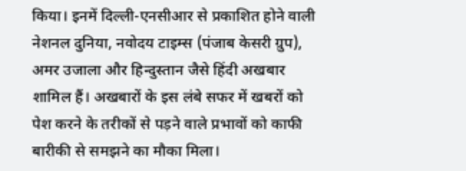किया। इनमें दिल्ली-एनसीआर से प्रकाशित होने वाली नेशनल दुनिया, नवोदय टाइम्स (पंजाब केसरी ग्रुप), अमर उजाला और हिन्दुस्तान जैसे हिंदी अखबार शामिल हैं। अखबारों के इस लंबे सफर में खबरों को पेश करने के तरीकों से पड़ने वाले प्रभावों को काफी बारीकी से समझने का मौका मिला।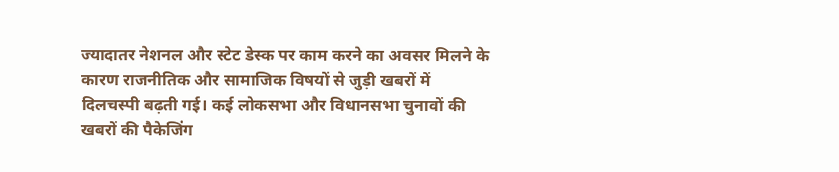ज्यादातर नेशनल और स्टेट डेस्क पर काम करने का अवसर मिलने के कारण राजनीतिक और सामाजिक विषयों से जुड़ी खबरों में दिलचस्पी बढ़ती गई। कई लोकसभा और विधानसभा चुनावों की खबरों की पैकेजिंग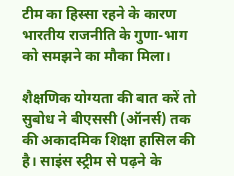टीम का हिस्सा रहने के कारण भारतीय राजनीति के गुणा-भाग को समझने का मौका मिला।

शैक्षणिक योग्यता की बात करें तो सुबोध ने बीएससी (ऑनर्स) तक की अकादमिक शिक्षा हासिल की है। साइंस स्ट्रीम से पढ़ने के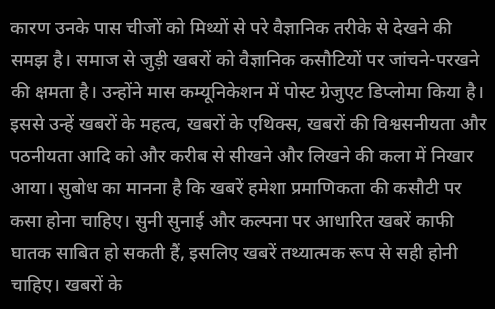कारण उनके पास चीजों को मिथ्यों से परे वैज्ञानिक तरीके से देखने की समझ है। समाज से जुड़ी खबरों को वैज्ञानिक कसौटियों पर जांचने-परखने की क्षमता है। उन्होंने मास कम्यूनिकेशन में पोस्ट ग्रेजुएट डिप्लोमा किया है। इससे उन्हें खबरों के महत्व, खबरों के एथिक्स, खबरों की विश्वसनीयता और पठनीयता आदि को और करीब से सीखने और लिखने की कला में निखार आया। सुबोध का मानना है कि खबरें हमेशा प्रमाणिकता की कसौटी पर कसा होना चाहिए। सुनी सुनाई और कल्पना पर आधारित खबरें काफी घातक साबित हो सकती हैं, इसलिए खबरें तथ्यात्मक रूप से सही होनी चाहिए। खबरों के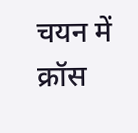चयन में क्रॉस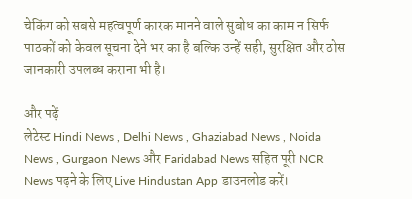चेकिंग को सबसे महत्वपूर्ण कारक मानने वाले सुबोध का काम न सिर्फ पाठकों को केवल सूचना देने भर का है बल्कि उन्हें सही, सुरक्षित और ठोस जानकारी उपलब्ध कराना भी है।

और पढ़ें
लेटेस्ट Hindi News , Delhi News , Ghaziabad News , Noida News , Gurgaon News और Faridabad News सहित पूरी NCR News पढ़ने के लिए Live Hindustan App डाउनलोड करें।